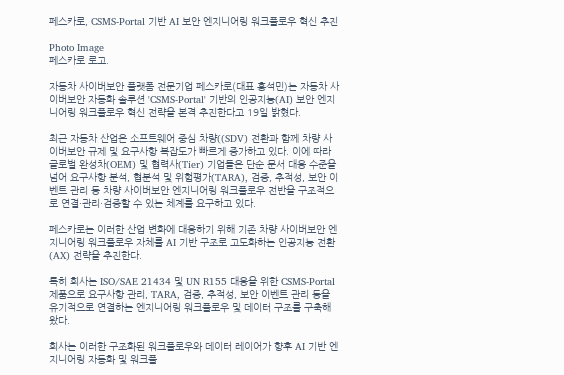페스카로, CSMS-Portal 기반 AI 보안 엔지니어링 워크플로우 혁신 추진

Photo Image
페스카로 로고.

자동차 사이버보안 플랫폼 전문기업 페스카로(대표 홍석민)는 자동차 사이버보안 자동화 솔루션 'CSMS-Portal' 기반의 인공지능(AI) 보안 엔지니어링 워크플로우 혁신 전략을 본격 추진한다고 19일 밝혔다.

최근 자동차 산업은 소프트웨어 중심 차량((SDV) 전환과 함께 차량 사이버보안 규제 및 요구사항 복잡도가 빠르게 증가하고 있다. 이에 따라 글로벌 완성차(OEM) 및 협력사(Tier) 기업들은 단순 문서 대응 수준을 넘어 요구사항 분석, 협분석 및 위험평가(TARA), 검증, 추적성, 보안 이벤트 관리 등 차량 사이버보안 엔지니어링 워크플로우 전반을 구조적으로 연결·관리·검증할 수 있는 체계를 요구하고 있다.

페스카로는 이러한 산업 변화에 대응하기 위해 기존 차량 사이버보안 엔지니어링 워크플로우 자체를 AI 기반 구조로 고도화하는 인공지능 전환(AX) 전략을 추진한다.

특히 회사는 ISO/SAE 21434 및 UN R155 대응을 위한 CSMS-Portal 제품으로 요구사항 관리, TARA, 검증, 추적성, 보안 이벤트 관리 등을 유기적으로 연결하는 엔지니어링 워크플로우 및 데이터 구조를 구축해왔다.

회사는 이러한 구조화된 워크플로우와 데이터 레이어가 향후 AI 기반 엔지니어링 자동화 및 워크플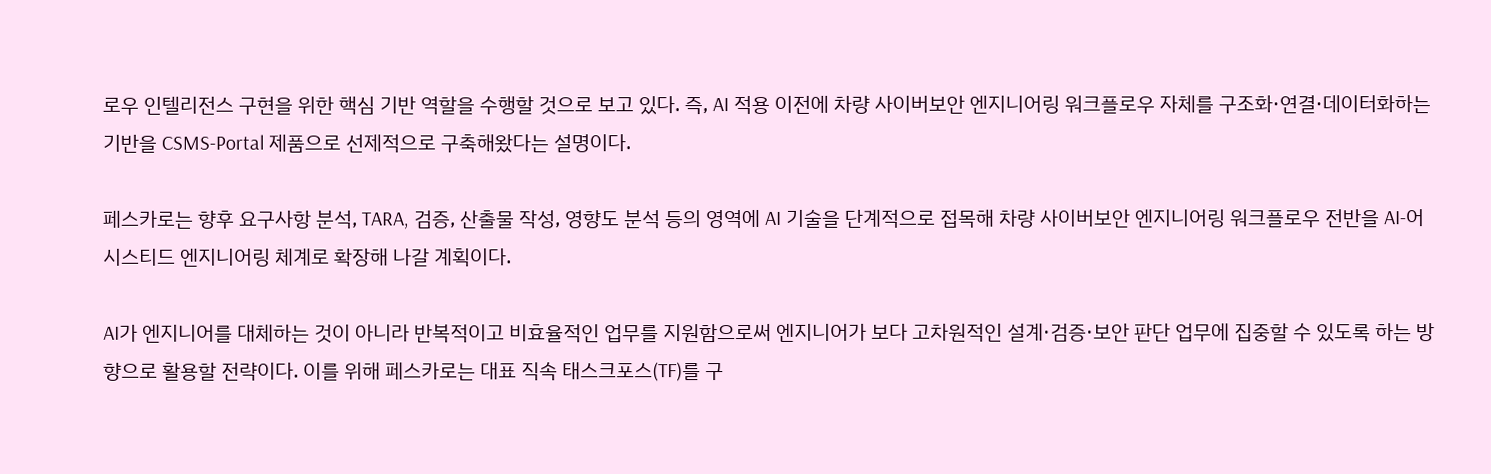로우 인텔리전스 구현을 위한 핵심 기반 역할을 수행할 것으로 보고 있다. 즉, AI 적용 이전에 차량 사이버보안 엔지니어링 워크플로우 자체를 구조화·연결·데이터화하는 기반을 CSMS-Portal 제품으로 선제적으로 구축해왔다는 설명이다.

페스카로는 향후 요구사항 분석, TARA, 검증, 산출물 작성, 영향도 분석 등의 영역에 AI 기술을 단계적으로 접목해 차량 사이버보안 엔지니어링 워크플로우 전반을 AI-어시스티드 엔지니어링 체계로 확장해 나갈 계획이다.

AI가 엔지니어를 대체하는 것이 아니라 반복적이고 비효율적인 업무를 지원함으로써 엔지니어가 보다 고차원적인 설계·검증·보안 판단 업무에 집중할 수 있도록 하는 방향으로 활용할 전략이다. 이를 위해 페스카로는 대표 직속 태스크포스(TF)를 구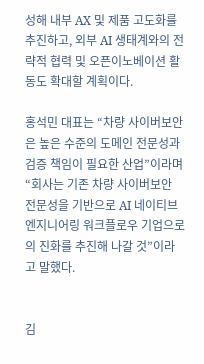성해 내부 AX 및 제품 고도화를 추진하고, 외부 AI 생태계와의 전략적 협력 및 오픈이노베이션 활동도 확대할 계획이다.

홍석민 대표는 “차량 사이버보안은 높은 수준의 도메인 전문성과 검증 책임이 필요한 산업”이라며 “회사는 기존 차량 사이버보안 전문성을 기반으로 AI 네이티브 엔지니어링 워크플로우 기업으로의 진화를 추진해 나갈 것”이라고 말했다.


김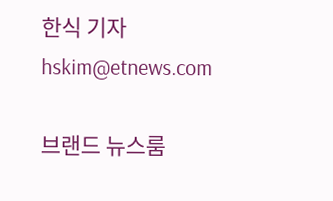한식 기자 hskim@etnews.com

브랜드 뉴스룸